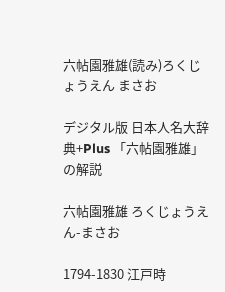六帖園雅雄(読み)ろくじょうえん まさお

デジタル版 日本人名大辞典+Plus 「六帖園雅雄」の解説

六帖園雅雄 ろくじょうえん-まさお

1794-1830 江戸時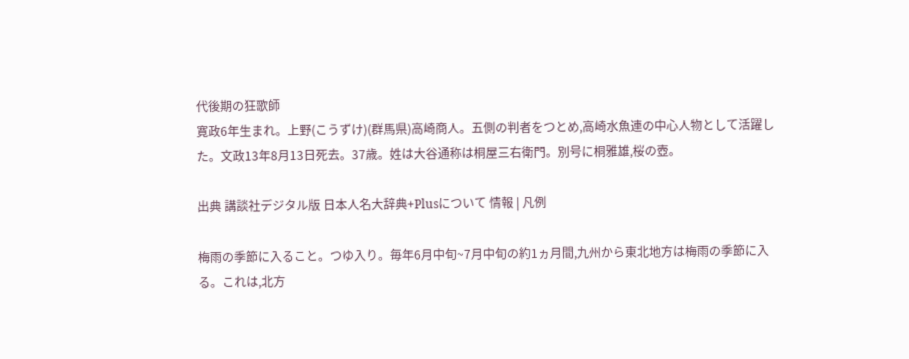代後期の狂歌師
寛政6年生まれ。上野(こうずけ)(群馬県)高崎商人。五側の判者をつとめ,高崎水魚連の中心人物として活躍した。文政13年8月13日死去。37歳。姓は大谷通称は桐屋三右衛門。別号に桐雅雄,桜の壺。

出典 講談社デジタル版 日本人名大辞典+Plusについて 情報 | 凡例

梅雨の季節に入ること。つゆ入り。毎年6月中旬~7月中旬の約1ヵ月間,九州から東北地方は梅雨の季節に入る。これは,北方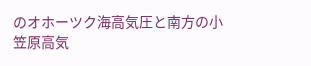のオホーツク海高気圧と南方の小笠原高気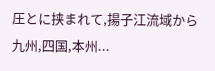圧とに挟まれて,揚子江流域から九州,四国,本州...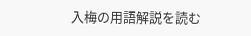入梅の用語解説を読む